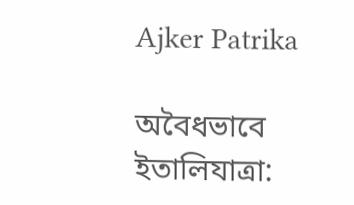Ajker Patrika

অবৈধভাবে ইতালিযাত্রা: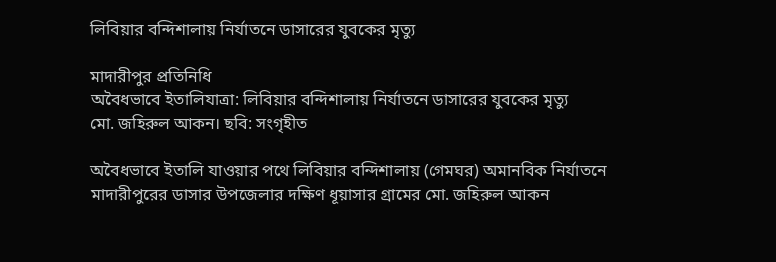লিবিয়ার বন্দিশালায় নির্যাতনে ডাসারের যুবকের মৃত্যু

মাদারীপুর প্রতিনিধি
অবৈধভাবে ইতালিযাত্রা: লিবিয়ার বন্দিশালায় নির্যাতনে ডাসারের যুবকের মৃত্যু
মো. জহিরুল আকন। ছবি: সংগৃহীত

অবৈধভাবে ইতালি যাওয়ার পথে লিবিয়ার বন্দিশালায় (গেমঘর) অমানবিক নির্যাতনে মাদারীপুরের ডাসার উপজেলার দক্ষিণ ধূয়াসার গ্রামের মো. জহিরুল আকন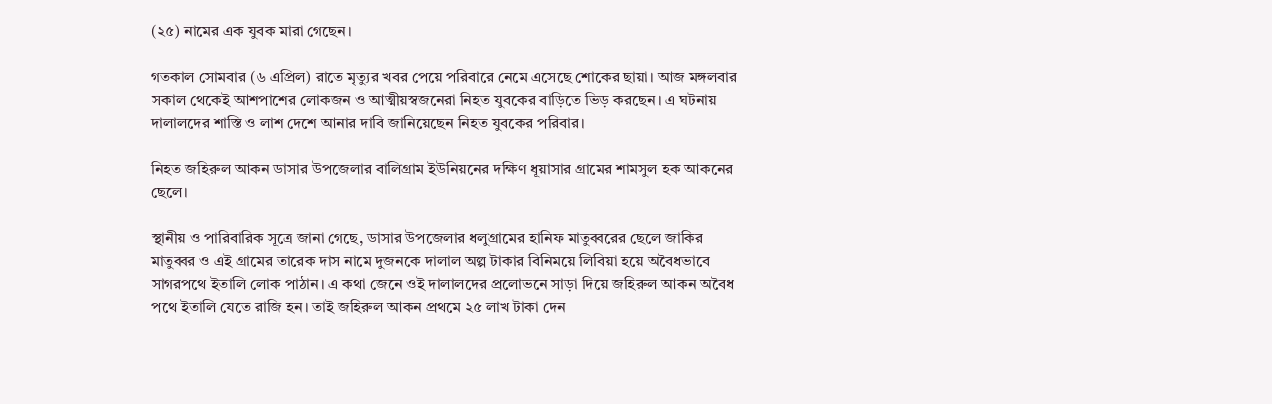(২৫) নামের এক যুবক মারা গেছেন।

গতকাল সোমবার (৬ এপ্রিল) রাতে মৃত্যুর খবর পেয়ে পরিবারে নেমে এসেছে শোকের ছায়া। আজ মঙ্গলবার সকাল থেকেই আশপাশের লোকজন ও আত্মীয়স্বজনেরা নিহত যুবকের বাড়িতে ভিড় করছেন। এ ঘটনায় দালালদের শাস্তি ও লাশ দেশে আনার দাবি জানিয়েছেন নিহত যুবকের পরিবার।

নিহত জহিরুল আকন ডাসার উপজেলার বালিগ্রাম ইউনিয়নের দক্ষিণ ধূয়াসার গ্রামের শামসুল হক আকনের ছেলে।

স্থানীয় ও পারিবারিক সূত্রে জানা গেছে, ডাসার উপজেলার ধলুগ্রামের হানিফ মাতুব্বরের ছেলে জাকির মাতুব্বর ও এই গ্রামের তারেক দাস নামে দুজনকে দালাল অল্প টাকার বিনিময়ে লিবিয়া হয়ে অবৈধভাবে সাগরপথে ইতালি লোক পাঠান। এ কথা জেনে ওই দালালদের প্রলোভনে সাড়া দিয়ে জহিরুল আকন অবৈধ পথে ইতালি যেতে রাজি হন। তাই জহিরুল আকন প্রথমে ২৫ লাখ টাকা দেন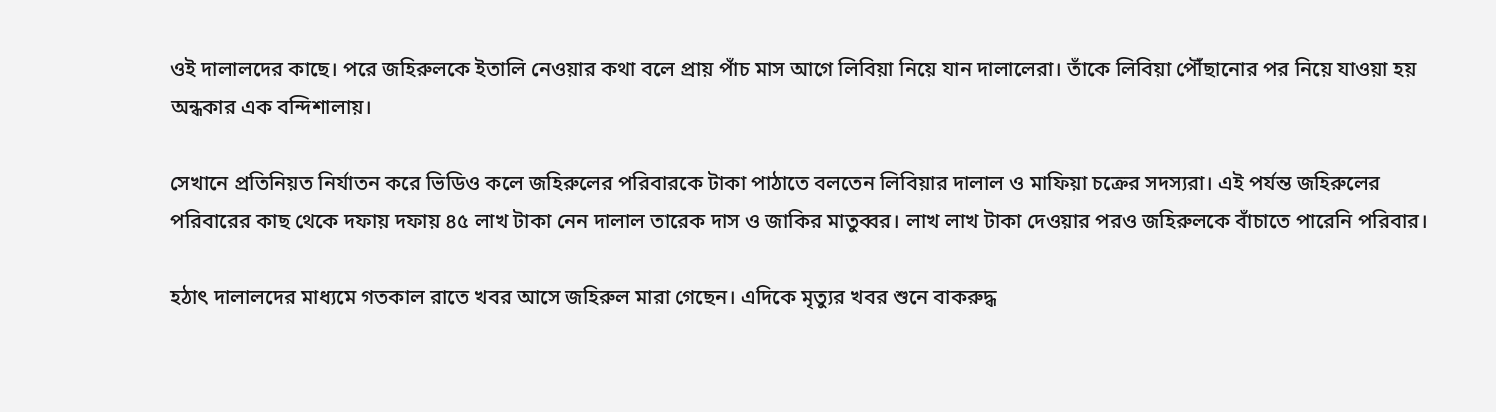ওই দালালদের কাছে। পরে জহিরুলকে ইতালি নেওয়ার কথা বলে প্রায় পাঁচ মাস আগে লিবিয়া নিয়ে যান দালালেরা। তাঁকে লিবিয়া পৌঁছানোর পর নিয়ে যাওয়া হয় অন্ধকার এক বন্দিশালায়।

সেখানে প্রতিনিয়ত নির্যাতন করে ভিডিও কলে জহিরুলের পরিবারকে টাকা পাঠাতে বলতেন লিবিয়ার দালাল ও মাফিয়া চক্রের সদস্যরা। এই পর্যন্ত জহিরুলের পরিবারের কাছ থেকে দফায় দফায় ৪৫ লাখ টাকা নেন দালাল তারেক দাস ও জাকির মাতুব্বর। লাখ লাখ টাকা দেওয়ার পরও জহিরুলকে বাঁচাতে পারেনি পরিবার।

হঠাৎ দালালদের মাধ্যমে গতকাল রাতে খবর আসে জহিরুল মারা গেছেন। এদিকে মৃত্যুর খবর শুনে বাকরুদ্ধ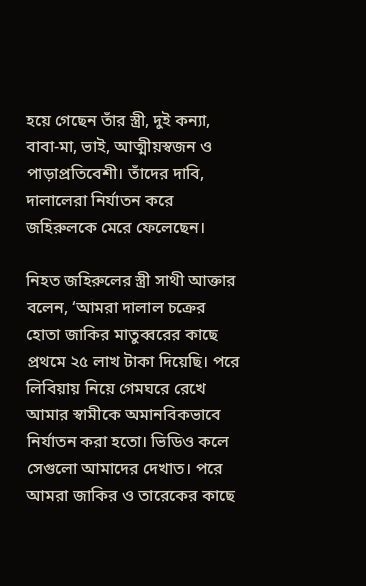হয়ে গেছেন তাঁর স্ত্রী, দুই কন্যা, বাবা-মা, ভাই, আত্মীয়স্বজন ও পাড়াপ্রতিবেশী। তাঁদের দাবি, দালালেরা নির্যাতন করে জহিরুলকে মেরে ফেলেছেন।

নিহত জহিরুলের স্ত্রী সাথী আক্তার বলেন, ‘আমরা দালাল চক্রের হোতা জাকির মাতুব্বরের কাছে প্রথমে ২৫ লাখ টাকা দিয়েছি। পরে লিবিয়ায় নিয়ে গেমঘরে রেখে আমার স্বামীকে অমানবিকভাবে নির্যাতন করা হতো। ভিডিও কলে সেগুলো আমাদের দেখাত। পরে আমরা জাকির ও তারেকের কাছে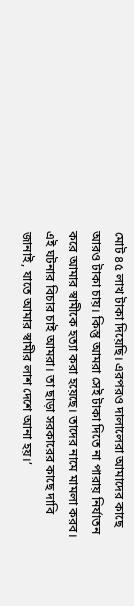মোট ৪৫ লাখ টাকা দিয়েছি। এরপরও দালালেরা আমাদের কাছে আরও টাকা চায়। কিন্তু আমরা সেই টাকা দিতে না পারায় নির্যাতন করে আমার স্বামীকে হত্যা করা হয়েছে। তাদের নামে মামলা করব। এই ঘটনার বিচার চাই আমরা। তা ছাড়া সরকারের কাছে দাবি জানাই, যাতে আমার স্বামীর লাশ দেশে আনা হয়।’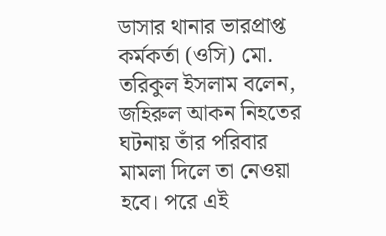ডাসার থানার ভারপ্রাপ্ত কর্মকর্তা (ওসি) মো. তরিকুল ইসলাম বলেন, জহিরুল আকন নিহতের ঘটনায় তাঁর পরিবার মামলা দিলে তা নেওয়া হবে। পরে এই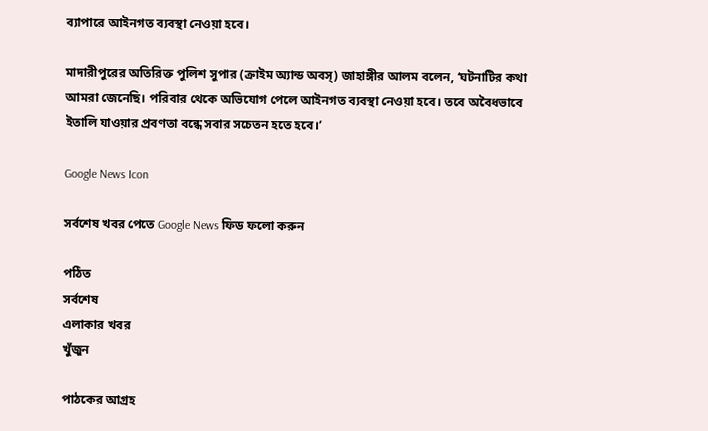ব্যাপারে আইনগত ব্যবস্থা নেওয়া হবে।

মাদারীপুরের অতিরিক্ত পুলিশ সুপার (ক্রাইম অ্যান্ড অবস্) জাহাঙ্গীর আলম বলেন, ‘ঘটনাটির কথা আমরা জেনেছি। পরিবার থেকে অভিযোগ পেলে আইনগত ব্যবস্থা নেওয়া হবে। তবে অবৈধভাবে ইতালি যাওয়ার প্রবণতা বন্ধে সবার সচেতন হতে হবে।’

Google News Icon

সর্বশেষ খবর পেতে Google News ফিড ফলো করুন

পঠিত
সর্বশেষ
এলাকার খবর
খুঁজুন

পাঠকের আগ্রহ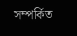সম্পর্কিত